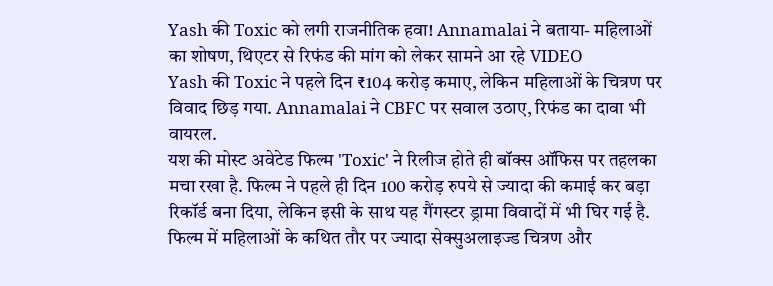Yash की Toxic को लगी राजनीतिक हवा! Annamalai ने बताया- महिलाओं का शोषण, थिएटर से रिफंड की मांग को लेकर सामने आ रहे VIDEO
Yash की Toxic ने पहले दिन ₹104 करोड़ कमाए, लेकिन महिलाओं के चित्रण पर विवाद छिड़ गया. Annamalai ने CBFC पर सवाल उठाए, रिफंड का दावा भी वायरल.
यश की मोस्ट अवेटेड फिल्म 'Toxic' ने रिलीज होते ही बॉक्स ऑफिस पर तहलका मचा रखा है. फिल्म ने पहले ही दिन 100 करोड़ रुपये से ज्यादा की कमाई कर बड़ा रिकॉर्ड बना दिया, लेकिन इसी के साथ यह गैंगस्टर ड्रामा विवादों में भी घिर गई है. फिल्म में महिलाओं के कथित तौर पर ज्यादा सेक्सुअलाइज्ड चित्रण और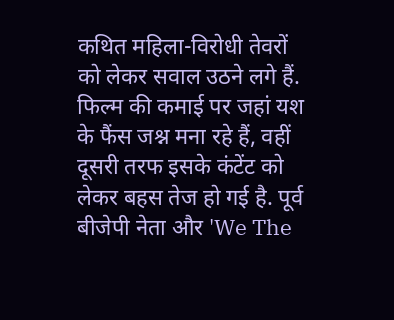कथित महिला-विरोधी तेवरों को लेकर सवाल उठने लगे हैं.
फिल्म की कमाई पर जहां यश के फैंस जश्न मना रहे हैं, वहीं दूसरी तरफ इसके कंटेंट को लेकर बहस तेज हो गई है. पूर्व बीजेपी नेता और 'We The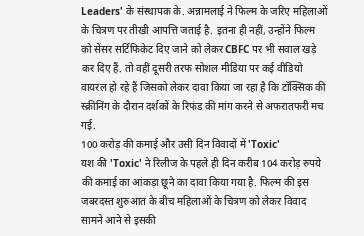Leaders' के संस्थापक के. अन्नामलाई ने फिल्म के जरिए महिलाओं के चित्रण पर तीखी आपत्ति जताई है. इतना ही नहीं, उन्होंने फिल्म को सेंसर सर्टिफिकेट दिए जाने को लेकर CBFC पर भी सवाल खड़े कर दिए हैं. तो वहीं दूसरी तरफ सोशल मीडिया पर कई वीडियो वायरल हो रहे हैं जिसको लेकर दावा किया जा रहा है कि टॉक्सिक की स्क्रीनिंग के दौरान दर्शकों के रिफंड की मांग करने से अफरातफरी मच गई.
100 करोड़ की कमाई और उसी दिन विवादों में 'Toxic'
यश की 'Toxic' ने रिलीज के पहले ही दिन करीब 104 करोड़ रुपये की कमाई का आंकड़ा छूने का दावा किया गया है. फिल्म की इस जबरदस्त शुरुआत के बीच महिलाओं के चित्रण को लेकर विवाद सामने आने से इसकी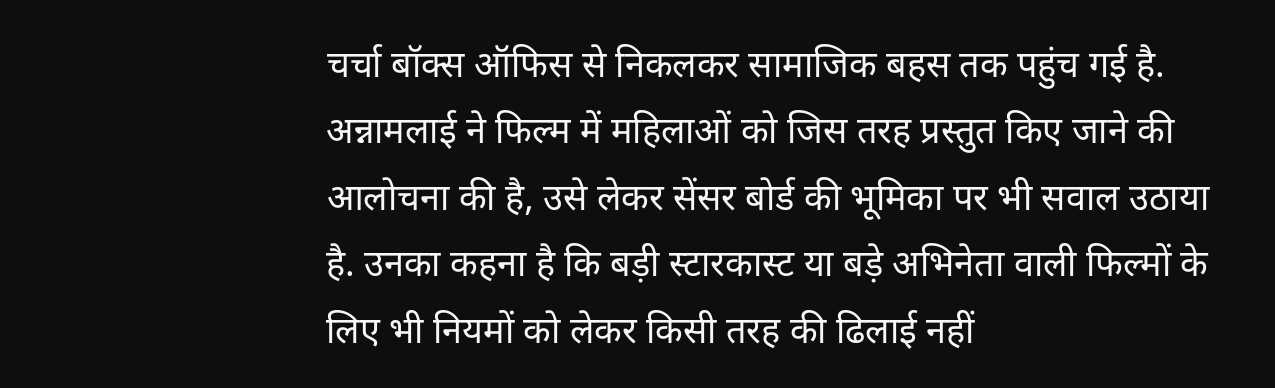चर्चा बॉक्स ऑफिस से निकलकर सामाजिक बहस तक पहुंच गई है. अन्नामलाई ने फिल्म में महिलाओं को जिस तरह प्रस्तुत किए जाने की आलोचना की है, उसे लेकर सेंसर बोर्ड की भूमिका पर भी सवाल उठाया है. उनका कहना है कि बड़ी स्टारकास्ट या बड़े अभिनेता वाली फिल्मों के लिए भी नियमों को लेकर किसी तरह की ढिलाई नहीं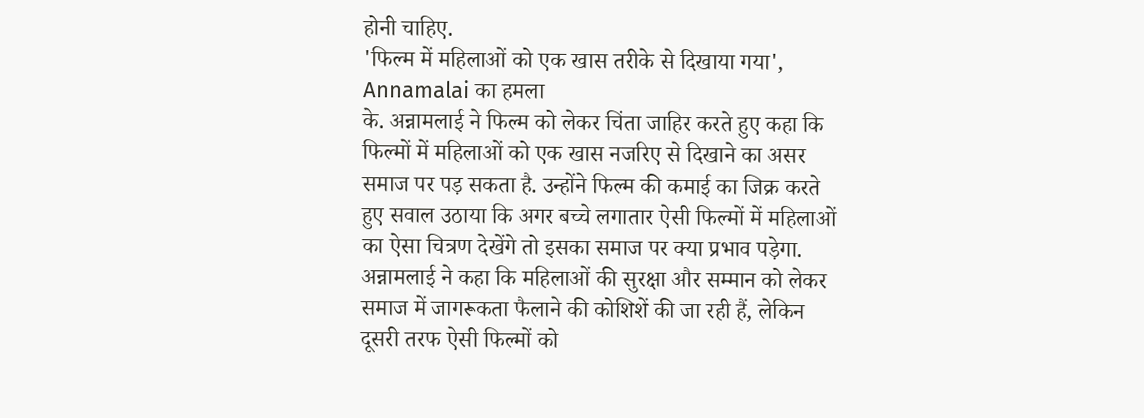होनी चाहिए.
'फिल्म में महिलाओं को एक खास तरीके से दिखाया गया', Annamalai का हमला
के. अन्नामलाई ने फिल्म को लेकर चिंता जाहिर करते हुए कहा कि फिल्मों में महिलाओं को एक खास नजरिए से दिखाने का असर समाज पर पड़ सकता है. उन्होंने फिल्म की कमाई का जिक्र करते हुए सवाल उठाया कि अगर बच्चे लगातार ऐसी फिल्मों में महिलाओं का ऐसा चित्रण देखेंगे तो इसका समाज पर क्या प्रभाव पड़ेगा. अन्नामलाई ने कहा कि महिलाओं की सुरक्षा और सम्मान को लेकर समाज में जागरूकता फैलाने की कोशिशें की जा रही हैं, लेकिन दूसरी तरफ ऐसी फिल्मों को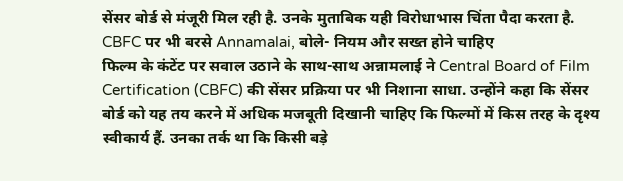सेंसर बोर्ड से मंजूरी मिल रही है. उनके मुताबिक यही विरोधाभास चिंता पैदा करता है.
CBFC पर भी बरसे Annamalai, बोले- नियम और सख्त होने चाहिए
फिल्म के कंटेंट पर सवाल उठाने के साथ-साथ अन्नामलाई ने Central Board of Film Certification (CBFC) की सेंसर प्रक्रिया पर भी निशाना साधा. उन्होंने कहा कि सेंसर बोर्ड को यह तय करने में अधिक मजबूती दिखानी चाहिए कि फिल्मों में किस तरह के दृश्य स्वीकार्य हैं. उनका तर्क था कि किसी बड़े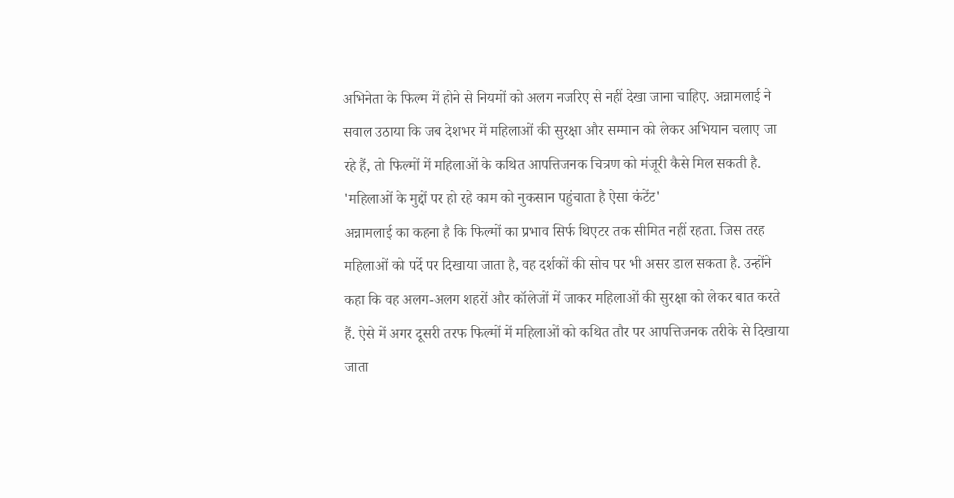अभिनेता के फिल्म में होने से नियमों को अलग नजरिए से नहीं देखा जाना चाहिए. अन्नामलाई ने सवाल उठाया कि जब देशभर में महिलाओं की सुरक्षा और सम्मान को लेकर अभियान चलाए जा रहे हैं, तो फिल्मों में महिलाओं के कथित आपत्तिजनक चित्रण को मंजूरी कैसे मिल सकती है.
'महिलाओं के मुद्दों पर हो रहे काम को नुकसान पहुंचाता है ऐसा कंटेंट'
अन्नामलाई का कहना है कि फिल्मों का प्रभाव सिर्फ थिएटर तक सीमित नहीं रहता. जिस तरह महिलाओं को पर्दे पर दिखाया जाता है, वह दर्शकों की सोच पर भी असर डाल सकता है. उन्होंने कहा कि वह अलग-अलग शहरों और कॉलेजों में जाकर महिलाओं की सुरक्षा को लेकर बात करते हैं. ऐसे में अगर दूसरी तरफ फिल्मों में महिलाओं को कथित तौर पर आपत्तिजनक तरीके से दिखाया जाता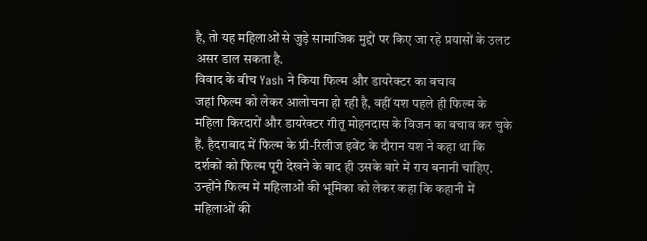है, तो यह महिलाओं से जुड़े सामाजिक मुद्दों पर किए जा रहे प्रयासों के उलट असर डाल सकता है.
विवाद के बीच Yash ने किया फिल्म और डायरेक्टर का बचाव
जहां फिल्म को लेकर आलोचना हो रही है, वहीं यश पहले ही फिल्म के महिला किरदारों और डायरेक्टर गीतू मोहनदास के विजन का बचाव कर चुके हैं. हैदराबाद में फिल्म के प्री-रिलीज इवेंट के दौरान यश ने कहा था कि दर्शकों को फिल्म पूरी देखने के बाद ही उसके बारे में राय बनानी चाहिए. उन्होंने फिल्म में महिलाओं की भूमिका को लेकर कहा कि कहानी में महिलाओं की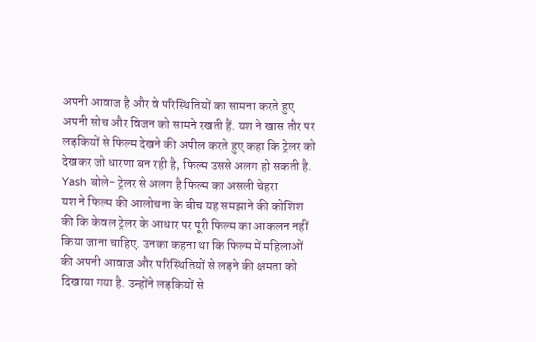अपनी आवाज है और वे परिस्थितियों का सामना करते हुए अपनी सोच और विजन को सामने रखती हैं. यश ने खास तौर पर लड़कियों से फिल्म देखने की अपील करते हुए कहा कि ट्रेलर को देखकर जो धारणा बन रही है, फिल्म उससे अलग हो सकती है.
Yash बोले- ट्रेलर से अलग है फिल्म का असली चेहरा
यश ने फिल्म की आलोचना के बीच यह समझाने की कोशिश की कि केवल ट्रेलर के आधार पर पूरी फिल्म का आकलन नहीं किया जाना चाहिए. उनका कहना था कि फिल्म में महिलाओं की अपनी आवाज और परिस्थितियों से लड़ने की क्षमता को दिखाया गया है. उन्होंने लड़कियों से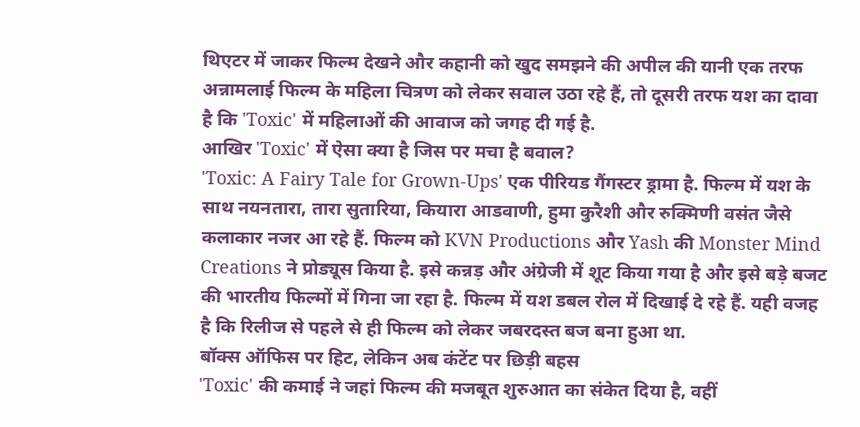थिएटर में जाकर फिल्म देखने और कहानी को खुद समझने की अपील की यानी एक तरफ अन्नामलाई फिल्म के महिला चित्रण को लेकर सवाल उठा रहे हैं, तो दूसरी तरफ यश का दावा है कि 'Toxic' में महिलाओं की आवाज को जगह दी गई है.
आखिर 'Toxic' में ऐसा क्या है जिस पर मचा है बवाल?
'Toxic: A Fairy Tale for Grown-Ups' एक पीरियड गैंगस्टर ड्रामा है. फिल्म में यश के साथ नयनतारा, तारा सुतारिया, कियारा आडवाणी, हुमा कुरैशी और रुक्मिणी वसंत जैसे कलाकार नजर आ रहे हैं. फिल्म को KVN Productions और Yash की Monster Mind Creations ने प्रोड्यूस किया है. इसे कन्नड़ और अंग्रेजी में शूट किया गया है और इसे बड़े बजट की भारतीय फिल्मों में गिना जा रहा है. फिल्म में यश डबल रोल में दिखाई दे रहे हैं. यही वजह है कि रिलीज से पहले से ही फिल्म को लेकर जबरदस्त बज बना हुआ था.
बॉक्स ऑफिस पर हिट, लेकिन अब कंटेंट पर छिड़ी बहस
'Toxic' की कमाई ने जहां फिल्म की मजबूत शुरुआत का संकेत दिया है, वहीं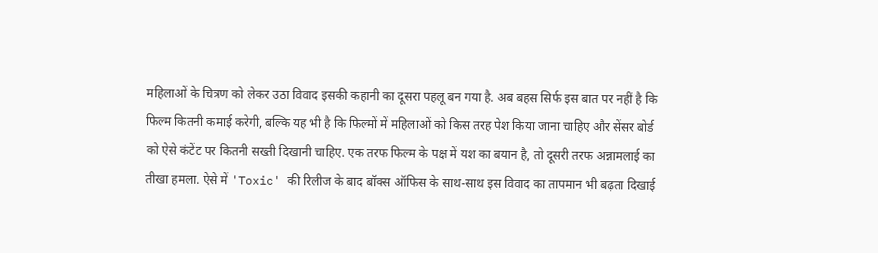महिलाओं के चित्रण को लेकर उठा विवाद इसकी कहानी का दूसरा पहलू बन गया है. अब बहस सिर्फ इस बात पर नहीं है कि फिल्म कितनी कमाई करेगी, बल्कि यह भी है कि फिल्मों में महिलाओं को किस तरह पेश किया जाना चाहिए और सेंसर बोर्ड को ऐसे कंटेंट पर कितनी सख्ती दिखानी चाहिए. एक तरफ फिल्म के पक्ष में यश का बयान है, तो दूसरी तरफ अन्नामलाई का तीखा हमला. ऐसे में 'Toxic' की रिलीज के बाद बॉक्स ऑफिस के साथ-साथ इस विवाद का तापमान भी बढ़ता दिखाई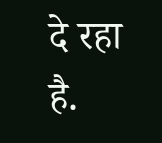दे रहा है.